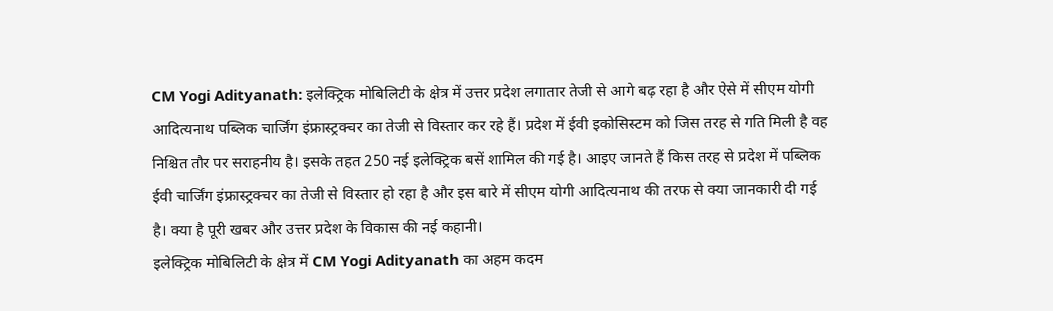CM Yogi Adityanath: इलेक्ट्रिक मोबिलिटी के क्षेत्र में उत्तर प्रदेश लगातार तेजी से आगे बढ़ रहा है और ऐसे में सीएम योगी आदित्यनाथ पब्लिक चार्जिंग इंफ्रास्ट्रक्चर का तेजी से विस्तार कर रहे हैं। प्रदेश में ईवी इकोसिस्टम को जिस तरह से गति मिली है वह निश्चित तौर पर सराहनीय है। इसके तहत 250 नई इलेक्ट्रिक बसें शामिल की गई है। आइए जानते हैं किस तरह से प्रदेश में पब्लिक ईवी चार्जिंग इंफ्रास्ट्रक्चर का तेजी से विस्तार हो रहा है और इस बारे में सीएम योगी आदित्यनाथ की तरफ से क्या जानकारी दी गई है। क्या है पूरी खबर और उत्तर प्रदेश के विकास की नई कहानी।
इलेक्ट्रिक मोबिलिटी के क्षेत्र में CM Yogi Adityanath का अहम कदम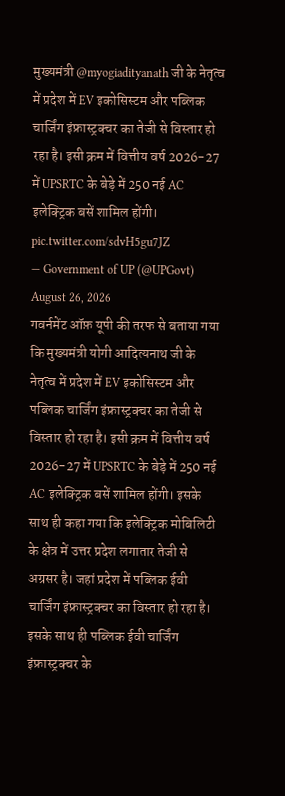मुख्यमंत्री @myogiadityanath जी के नेतृत्व में प्रदेश में EV इकोसिस्टम और पब्लिक चार्जिंग इंफ्रास्ट्रक्चर का तेजी से विस्तार हो रहा है। इसी क्रम में वित्तीय वर्ष 2026-27 में UPSRTC के बेड़े में 250 नई AC इलेक्ट्रिक बसें शामिल होंगी। pic.twitter.com/sdvH5gu7JZ
— Government of UP (@UPGovt) August 26, 2026
गवर्नमेंट ऑफ़ यूपी की तरफ से बताया गया कि मुख्यमंत्री योगी आदित्यनाथ जी के नेतृत्व में प्रदेश में EV इकोसिस्टम और पब्लिक चार्जिंग इंफ्रास्ट्रक्चर का तेजी से विस्तार हो रहा है। इसी क्रम में वित्तीय वर्ष 2026-27 में UPSRTC के बेड़े में 250 नई AC इलेक्ट्रिक बसें शामिल होंगी। इसके साथ ही कहा गया कि इलेक्ट्रिक मोबिलिटी के क्षेत्र में उत्तर प्रदेश लगातार तेजी से अग्रसर है। जहां प्रदेश में पब्लिक ईवी चार्जिंग इंफ्रास्ट्रक्चर का विस्तार हो रहा है। इसके साथ ही पब्लिक ईवी चार्जिंग इंफ्रास्ट्रक्चर के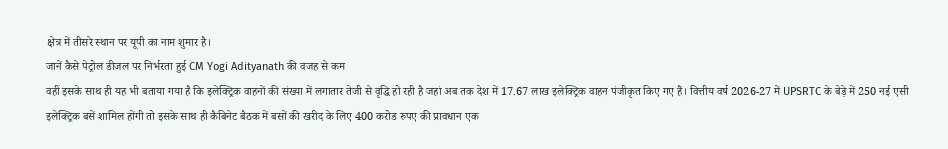क्षेत्र में तीसरे स्थान पर यूपी का नाम शुमार है।
जानें कैसे पेट्रोल डीजल पर निर्भरता हुई CM Yogi Adityanath की वजह से कम
वहीं इसके साथ ही यह भी बताया गया है कि इलेक्ट्रिक वाहनों की संख्या में लगातार तेजी से वृद्धि हो रही है जहां अब तक देश में 17.67 लाख इलेक्ट्रिक वाहन पंजीकृत किए गए हैं। वित्तीय वर्ष 2026-27 में UPSRTC के बेड़े में 250 नई एसी इलेक्ट्रिक बसें शामिल होंगी तो इसके साथ ही कैबिनेट बैठक में बसों की खरीद के लिए 400 करोड रुपए की प्रावधान एक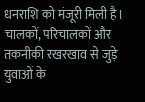धनराशि को मंजूरी मिली है। चालकों, परिचालकों और तकनीकी रखरखाव से जुड़े युवाओं के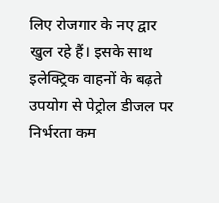लिए रोजगार के नए द्वार खुल रहे हैं। इसके साथ इलेक्ट्रिक वाहनों के बढ़ते उपयोग से पेट्रोल डीजल पर निर्भरता कम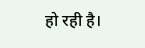हो रही है।